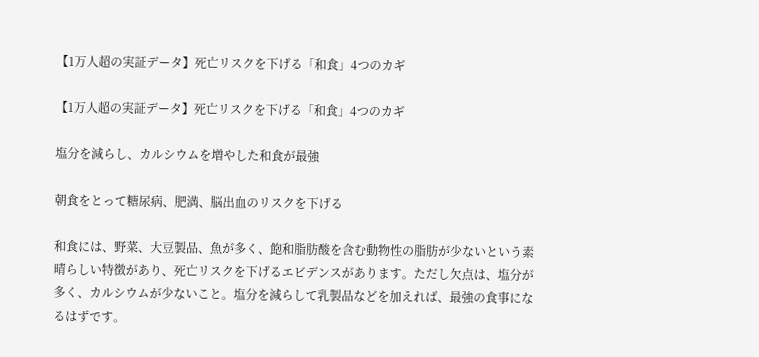【1万人超の実証データ】死亡リスクを下げる「和食」4つのカギ

【1万人超の実証データ】死亡リスクを下げる「和食」4つのカギ

塩分を減らし、カルシウムを増やした和食が最強

朝食をとって糖尿病、肥満、脳出血のリスクを下げる

和食には、野菜、大豆製品、魚が多く、飽和脂肪酸を含む動物性の脂肪が少ないという素晴らしい特徴があり、死亡リスクを下げるエビデンスがあります。ただし欠点は、塩分が多く、カルシウムが少ないこと。塩分を減らして乳製品などを加えれば、最強の食事になるはずです。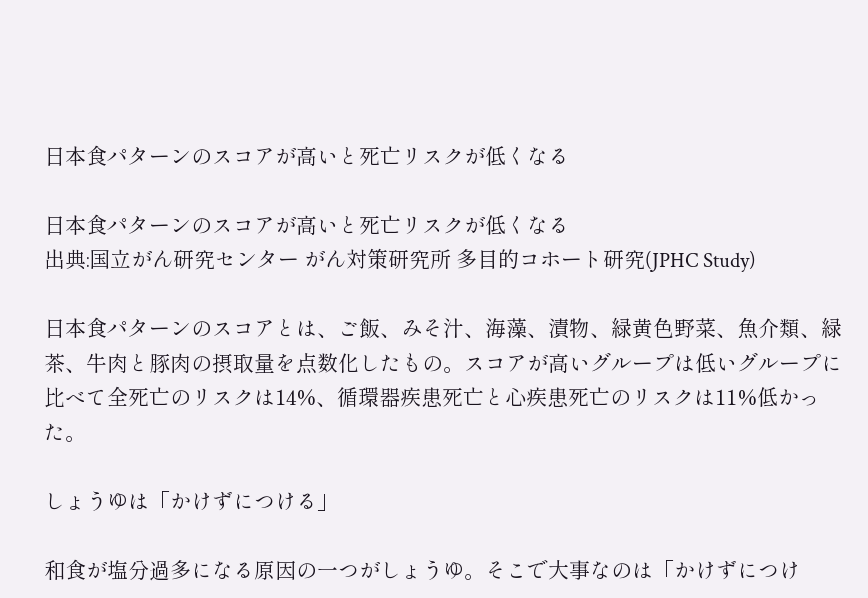日本食パターンのスコアが高いと死亡リスクが低くなる

日本食パターンのスコアが高いと死亡リスクが低くなる
出典:国立がん研究センター がん対策研究所 多目的コホート研究(JPHC Study)

日本食パターンのスコアとは、ご飯、みそ汁、海藻、漬物、緑黄色野菜、魚介類、緑茶、牛肉と豚肉の摂取量を点数化したもの。スコアが高いグループは低いグループに比べて全死亡のリスクは14%、循環器疾患死亡と心疾患死亡のリスクは11%低かった。

しょうゆは「かけずにつける」

和食が塩分過多になる原因の一つがしょうゆ。そこで大事なのは「かけずにつけ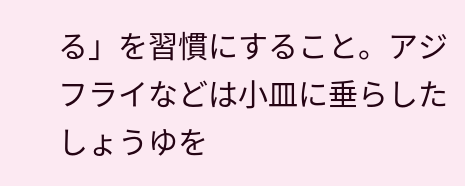る」を習慣にすること。アジフライなどは小皿に垂らしたしょうゆを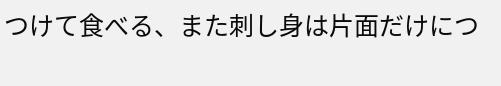つけて食べる、また刺し身は片面だけにつ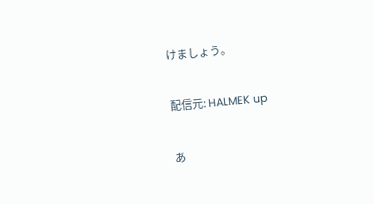けましょう。

配信元: HALMEK up

あ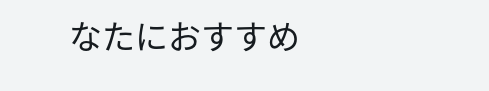なたにおすすめ